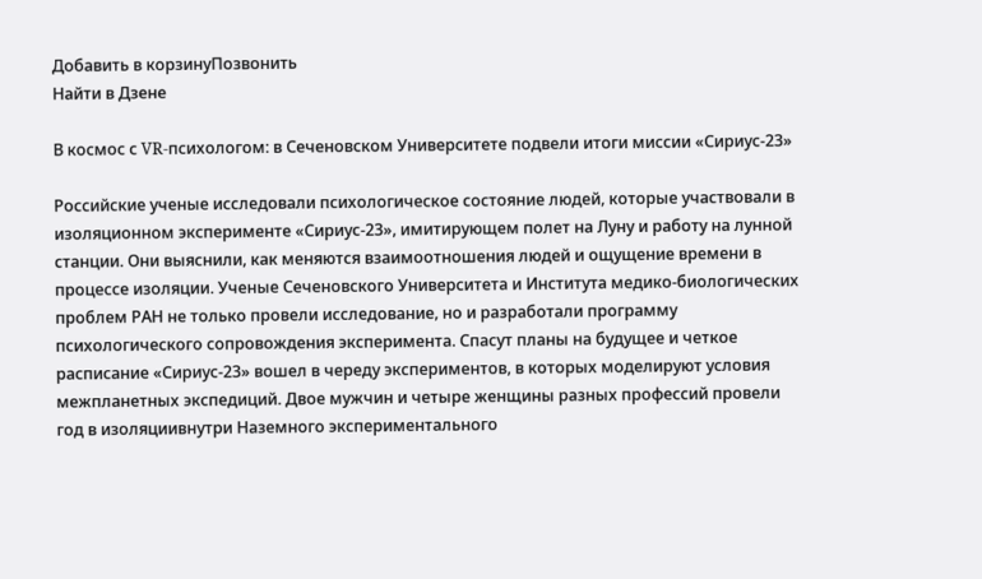Добавить в корзинуПозвонить
Найти в Дзене

В космос с VR-психологом: в Сеченовском Университете подвели итоги миссии «Сириус-23»

Российские ученые исследовали психологическое состояние людей, которые участвовали в изоляционном эксперименте «Сириус-23», имитирующем полет на Луну и работу на лунной станции. Они выяснили, как меняются взаимоотношения людей и ощущение времени в процессе изоляции. Ученые Сеченовского Университета и Института медико-биологических проблем РАН не только провели исследование, но и разработали программу психологического сопровождения эксперимента. Спасут планы на будущее и четкое расписание «Сириус-23» вошел в череду экспериментов, в которых моделируют условия межпланетных экспедиций. Двое мужчин и четыре женщины разных профессий провели год в изоляциивнутри Наземного экспериментального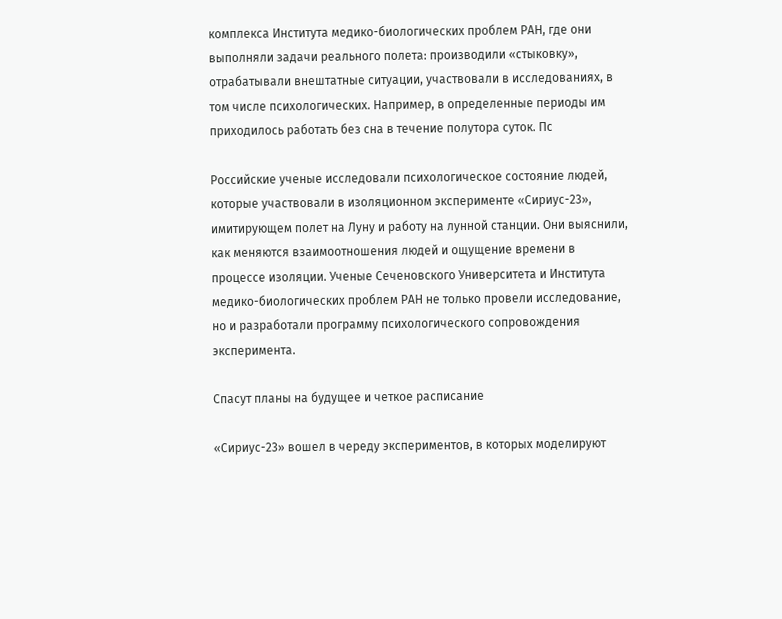комплекса Института медико-биологических проблем РАН, где они выполняли задачи реального полета: производили «стыковку», отрабатывали внештатные ситуации, участвовали в исследованиях, в том числе психологических. Например, в определенные периоды им приходилось работать без сна в течение полутора суток. Пс

Российские ученые исследовали психологическое состояние людей, которые участвовали в изоляционном эксперименте «Сириус-23», имитирующем полет на Луну и работу на лунной станции. Они выяснили, как меняются взаимоотношения людей и ощущение времени в процессе изоляции. Ученые Сеченовского Университета и Института медико-биологических проблем РАН не только провели исследование, но и разработали программу психологического сопровождения эксперимента.

Спасут планы на будущее и четкое расписание

«Сириус-23» вошел в череду экспериментов, в которых моделируют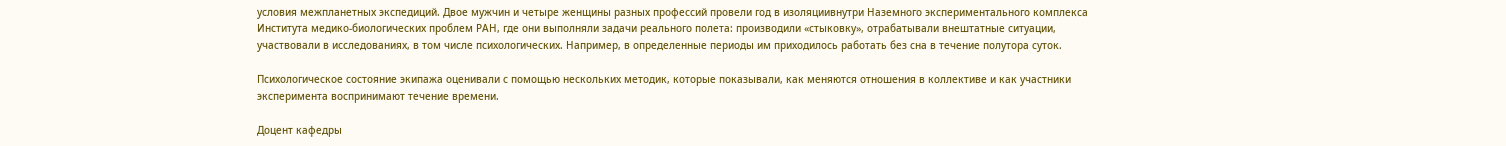условия межпланетных экспедиций. Двое мужчин и четыре женщины разных профессий провели год в изоляциивнутри Наземного экспериментального комплекса Института медико-биологических проблем РАН, где они выполняли задачи реального полета: производили «стыковку», отрабатывали внештатные ситуации, участвовали в исследованиях, в том числе психологических. Например, в определенные периоды им приходилось работать без сна в течение полутора суток.

Психологическое состояние экипажа оценивали с помощью нескольких методик, которые показывали, как меняются отношения в коллективе и как участники эксперимента воспринимают течение времени.

Доцент кафедры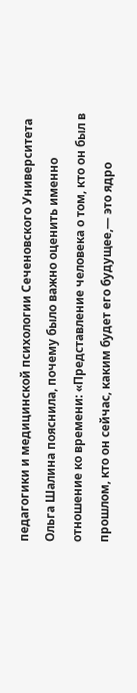педагогики и медицинской психологии Сеченовского Университета Ольга Шалина пояснила, почему было важно оценить именно отношение ко времени: «Представление человека о том, кто он был в прошлом, кто он сейчас, каким будет его будущее,— это ядро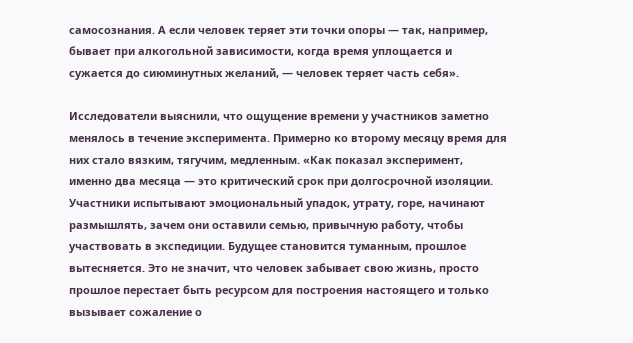самосознания. А если человек теряет эти точки опоры — так, например, бывает при алкогольной зависимости, когда время уплощается и сужается до сиюминутных желаний, — человек теряет часть себя».

Исследователи выяснили, что ощущение времени у участников заметно менялось в течение эксперимента. Примерно ко второму месяцу время для них стало вязким, тягучим, медленным. «Как показал эксперимент, именно два месяца — это критический срок при долгосрочной изоляции. Участники испытывают эмоциональный упадок, утрату, горе, начинают размышлять, зачем они оставили семью, привычную работу, чтобы участвовать в экспедиции. Будущее становится туманным, прошлое вытесняется. Это не значит, что человек забывает свою жизнь, просто прошлое перестает быть ресурсом для построения настоящего и только вызывает сожаление о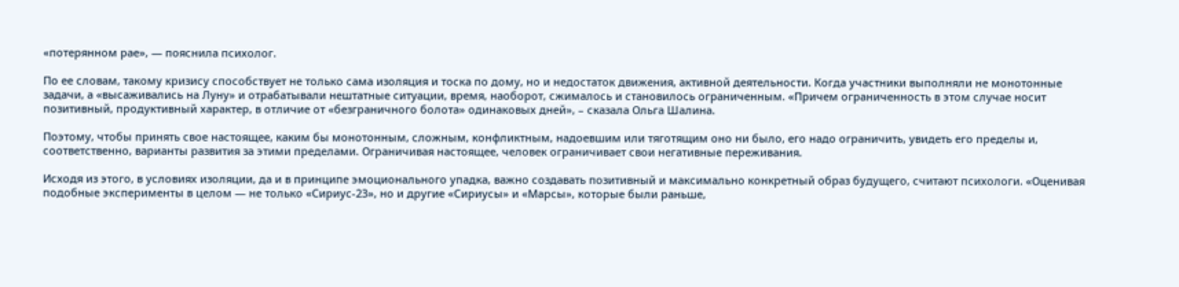«потерянном рае», — пояснила психолог.

По ее словам, такому кризису способствует не только сама изоляция и тоска по дому, но и недостаток движения, активной деятельности. Когда участники выполняли не монотонные задачи, а «высаживались на Луну» и отрабатывали нештатные ситуации, время, наоборот, сжималось и становилось ограниченным. «Причем ограниченность в этом случае носит позитивный, продуктивный характер, в отличие от «безграничного болота» одинаковых дней», – сказала Ольга Шалина.

Поэтому, чтобы принять свое настоящее, каким бы монотонным, сложным, конфликтным, надоевшим или тяготящим оно ни было, его надо ограничить, увидеть его пределы и, соответственно, варианты развития за этими пределами. Ограничивая настоящее, человек ограничивает свои негативные переживания.

Исходя из этого, в условиях изоляции, да и в принципе эмоционального упадка, важно создавать позитивный и максимально конкретный образ будущего, считают психологи. «Оценивая подобные эксперименты в целом — не только «Сириус-23», но и другие «Сириусы» и «Марсы», которые были раньше,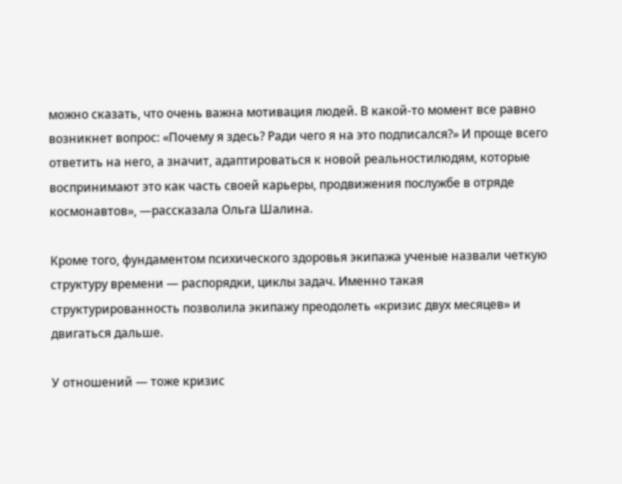можно сказать, что очень важна мотивация людей. В какой-то момент все равно возникнет вопрос: «Почему я здесь? Ради чего я на это подписался?» И проще всего ответить на него, а значит, адаптироваться к новой реальностилюдям, которые воспринимают это как часть своей карьеры, продвижения послужбе в отряде космонавтов», —рассказала Ольга Шалина.

Кроме того, фундаментом психического здоровья экипажа ученые назвали четкую структуру времени — распорядки, циклы задач. Именно такая структурированность позволила экипажу преодолеть «кризис двух месяцев» и двигаться дальше.

У отношений — тоже кризис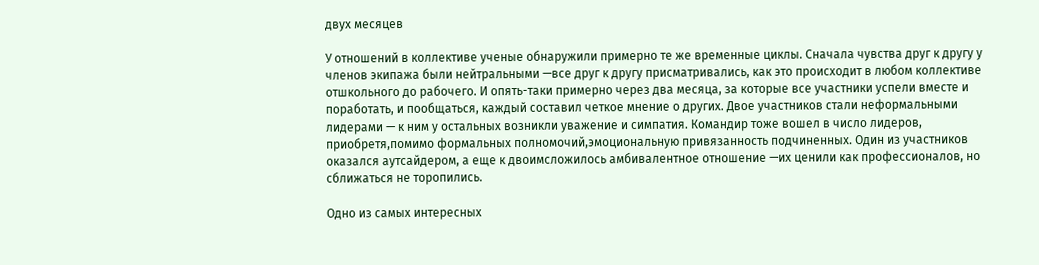двух месяцев

У отношений в коллективе ученые обнаружили примерно те же временные циклы. Сначала чувства друг к другу у членов экипажа были нейтральными —все друг к другу присматривались, как это происходит в любом коллективе отшкольного до рабочего. И опять-таки примерно через два месяца, за которые все участники успели вместе и поработать, и пообщаться, каждый составил четкое мнение о других. Двое участников стали неформальными лидерами — к ним у остальных возникли уважение и симпатия. Командир тоже вошел в число лидеров, приобретя,помимо формальных полномочий,эмоциональную привязанность подчиненных. Один из участников оказался аутсайдером, а еще к двоимсложилось амбивалентное отношение —их ценили как профессионалов, но сближаться не торопились.

Одно из самых интересных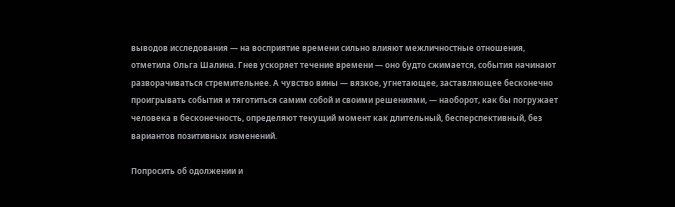выводов исследования — на восприятие времени сильно влияют межличностные отношения, отметила Ольга Шалина. Гнев ускоряет течение времени — оно будто сжимается, события начинают разворачиваться стремительнее. А чувство вины — вязкое, угнетающее, заставляющее бесконечно проигрывать события и тяготиться самим собой и своими решениями, — наоборот, как бы погружает человека в бесконечность, определяют текущий момент как длительный, бесперспективный, без вариантов позитивных изменений.

Попросить об одолжении и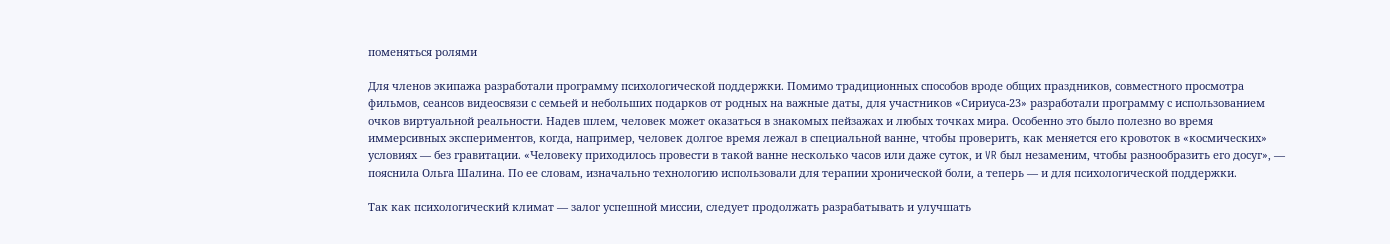поменяться ролями

Для членов экипажа разработали программу психологической поддержки. Помимо традиционных способов вроде общих праздников, совместного просмотра фильмов, сеансов видеосвязи с семьей и небольших подарков от родных на важные даты, для участников «Сириуса-23» разработали программу с использованием очков виртуальной реальности. Надев шлем, человек может оказаться в знакомых пейзажах и любых точках мира. Особенно это было полезно во время иммерсивных экспериментов, когда, например, человек долгое время лежал в специальной ванне, чтобы проверить, как меняется его кровоток в «космических» условиях — без гравитации. «Человеку приходилось провести в такой ванне несколько часов или даже суток, и VR был незаменим, чтобы разнообразить его досуг», — пояснила Ольга Шалина. По ее словам, изначально технологию использовали для терапии хронической боли, а теперь — и для психологической поддержки.

Так как психологический климат — залог успешной миссии, следует продолжать разрабатывать и улучшать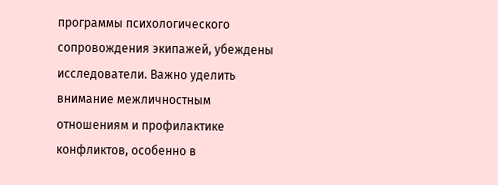программы психологического сопровождения экипажей, убеждены исследователи. Важно уделить внимание межличностным отношениям и профилактике конфликтов, особенно в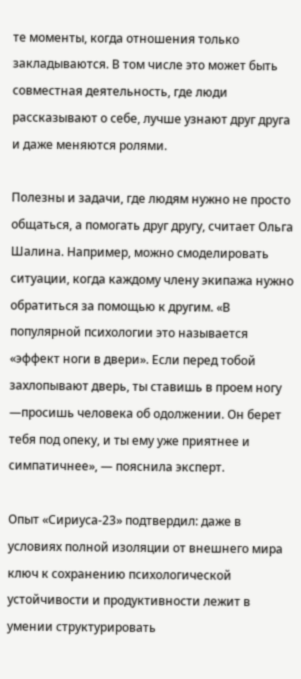те моменты, когда отношения только закладываются. В том числе это может быть совместная деятельность, где люди рассказывают о себе, лучше узнают друг друга и даже меняются ролями.

Полезны и задачи, где людям нужно не просто общаться, а помогать друг другу, считает Ольга Шалина. Например, можно смоделировать ситуации, когда каждому члену экипажа нужно обратиться за помощью к другим. «В популярной психологии это называется «эффект ноги в двери». Если перед тобой захлопывают дверь, ты ставишь в проем ногу —просишь человека об одолжении. Он берет тебя под опеку, и ты ему уже приятнее и симпатичнее», — пояснила эксперт.

Опыт «Сириуса-23» подтвердил: даже в условиях полной изоляции от внешнего мира ключ к сохранению психологической устойчивости и продуктивности лежит в умении структурировать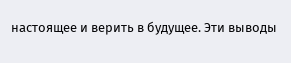настоящее и верить в будущее. Эти выводы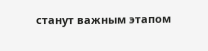станут важным этапом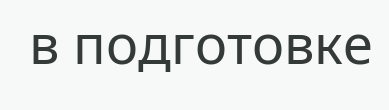в подготовке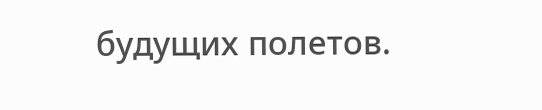будущих полетов.